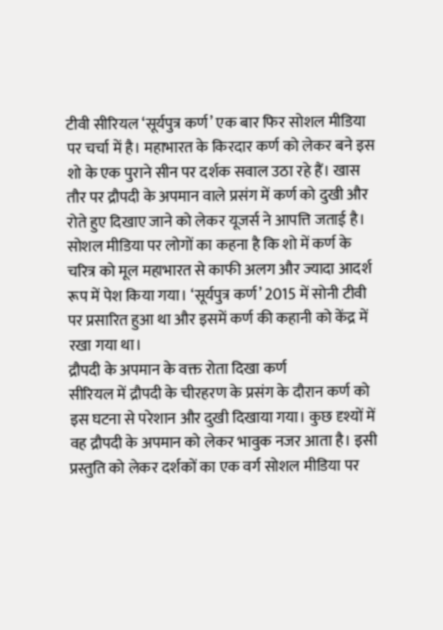टीवी सीरियल ‘सूर्यपुत्र कर्ण’ एक बार फिर सोशल मीडिया पर चर्चा में है। महाभारत के किरदार कर्ण को लेकर बने इस शो के एक पुराने सीन पर दर्शक सवाल उठा रहे हैं। खास तौर पर द्रौपदी के अपमान वाले प्रसंग में कर्ण को दुखी और रोते हुए दिखाए जाने को लेकर यूजर्स ने आपत्ति जताई है। सोशल मीडिया पर लोगों का कहना है कि शो में कर्ण के चरित्र को मूल महाभारत से काफी अलग और ज्यादा आदर्श रूप में पेश किया गया। ‘सूर्यपुत्र कर्ण’ 2015 में सोनी टीवी पर प्रसारित हुआ था और इसमें कर्ण की कहानी को केंद्र में रखा गया था।
द्रौपदी के अपमान के वक्त रोता दिखा कर्ण
सीरियल में द्रौपदी के चीरहरण के प्रसंग के दौरान कर्ण को इस घटना से परेशान और दुखी दिखाया गया। कुछ दृश्यों में वह द्रौपदी के अपमान को लेकर भावुक नजर आता है। इसी प्रस्तुति को लेकर दर्शकों का एक वर्ग सोशल मीडिया पर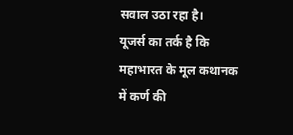सवाल उठा रहा है।
यूजर्स का तर्क है कि महाभारत के मूल कथानक में कर्ण की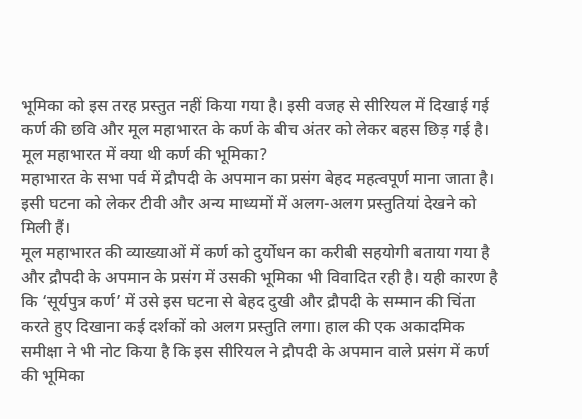भूमिका को इस तरह प्रस्तुत नहीं किया गया है। इसी वजह से सीरियल में दिखाई गई कर्ण की छवि और मूल महाभारत के कर्ण के बीच अंतर को लेकर बहस छिड़ गई है।
मूल महाभारत में क्या थी कर्ण की भूमिका?
महाभारत के सभा पर्व में द्रौपदी के अपमान का प्रसंग बेहद महत्वपूर्ण माना जाता है। इसी घटना को लेकर टीवी और अन्य माध्यमों में अलग-अलग प्रस्तुतियां देखने को मिली हैं।
मूल महाभारत की व्याख्याओं में कर्ण को दुर्योधन का करीबी सहयोगी बताया गया है और द्रौपदी के अपमान के प्रसंग में उसकी भूमिका भी विवादित रही है। यही कारण है कि ‘सूर्यपुत्र कर्ण’ में उसे इस घटना से बेहद दुखी और द्रौपदी के सम्मान की चिंता करते हुए दिखाना कई दर्शकों को अलग प्रस्तुति लगा। हाल की एक अकादमिक समीक्षा ने भी नोट किया है कि इस सीरियल ने द्रौपदी के अपमान वाले प्रसंग में कर्ण की भूमिका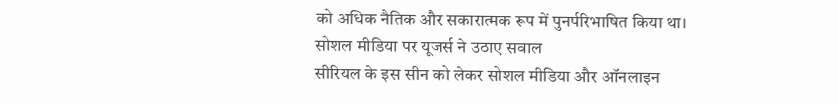को अधिक नैतिक और सकारात्मक रूप में पुनर्परिभाषित किया था।
सोशल मीडिया पर यूजर्स ने उठाए सवाल
सीरियल के इस सीन को लेकर सोशल मीडिया और ऑनलाइन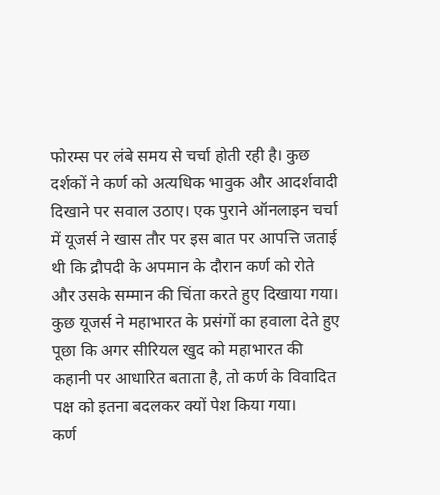फोरम्स पर लंबे समय से चर्चा होती रही है। कुछ दर्शकों ने कर्ण को अत्यधिक भावुक और आदर्शवादी दिखाने पर सवाल उठाए। एक पुराने ऑनलाइन चर्चा में यूजर्स ने खास तौर पर इस बात पर आपत्ति जताई थी कि द्रौपदी के अपमान के दौरान कर्ण को रोते और उसके सम्मान की चिंता करते हुए दिखाया गया।
कुछ यूजर्स ने महाभारत के प्रसंगों का हवाला देते हुए पूछा कि अगर सीरियल खुद को महाभारत की कहानी पर आधारित बताता है, तो कर्ण के विवादित पक्ष को इतना बदलकर क्यों पेश किया गया।
कर्ण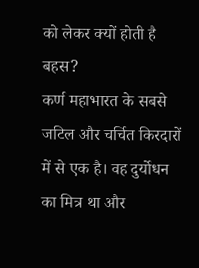को लेकर क्यों होती है बहस?
कर्ण महाभारत के सबसे जटिल और चर्चित किरदारों में से एक है। वह दुर्योधन का मित्र था और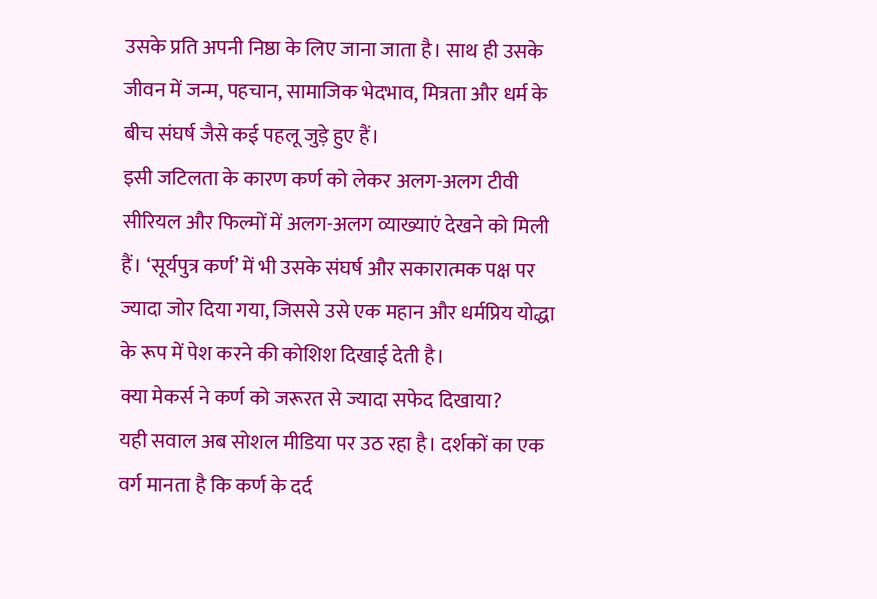उसके प्रति अपनी निष्ठा के लिए जाना जाता है। साथ ही उसके जीवन में जन्म, पहचान, सामाजिक भेदभाव, मित्रता और धर्म के बीच संघर्ष जैसे कई पहलू जुड़े हुए हैं।
इसी जटिलता के कारण कर्ण को लेकर अलग-अलग टीवी सीरियल और फिल्मों में अलग-अलग व्याख्याएं देखने को मिली हैं। ‘सूर्यपुत्र कर्ण’ में भी उसके संघर्ष और सकारात्मक पक्ष पर ज्यादा जोर दिया गया, जिससे उसे एक महान और धर्मप्रिय योद्धा के रूप में पेश करने की कोशिश दिखाई देती है।
क्या मेकर्स ने कर्ण को जरूरत से ज्यादा सफेद दिखाया?
यही सवाल अब सोशल मीडिया पर उठ रहा है। दर्शकों का एक वर्ग मानता है कि कर्ण के दर्द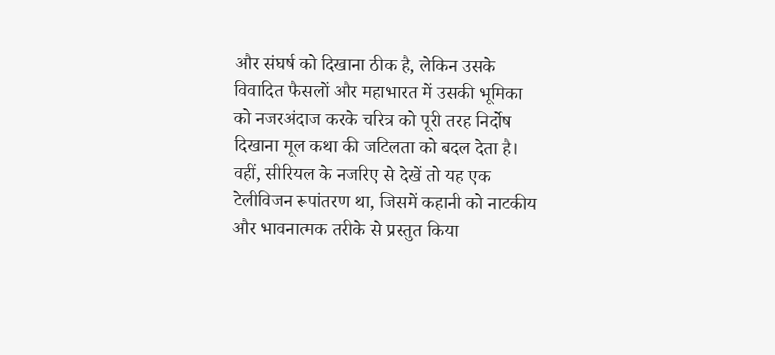और संघर्ष को दिखाना ठीक है, लेकिन उसके विवादित फैसलों और महाभारत में उसकी भूमिका को नजरअंदाज करके चरित्र को पूरी तरह निर्दोष दिखाना मूल कथा की जटिलता को बदल देता है।
वहीं, सीरियल के नजरिए से देखें तो यह एक टेलीविजन रूपांतरण था, जिसमें कहानी को नाटकीय और भावनात्मक तरीके से प्रस्तुत किया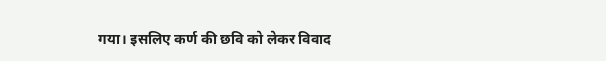गया। इसलिए कर्ण की छवि को लेकर विवाद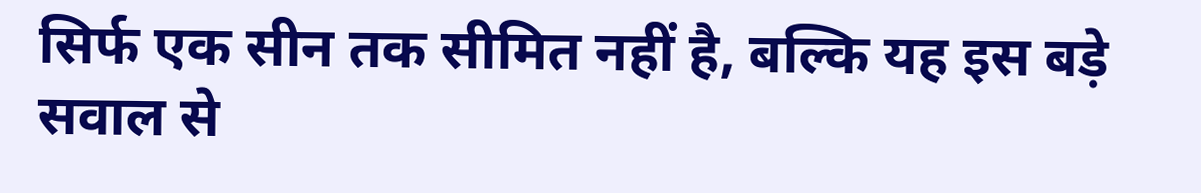सिर्फ एक सीन तक सीमित नहीं है, बल्कि यह इस बड़े सवाल से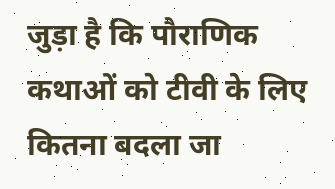जुड़ा है कि पौराणिक कथाओं को टीवी के लिए कितना बदला जा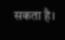सकता है।